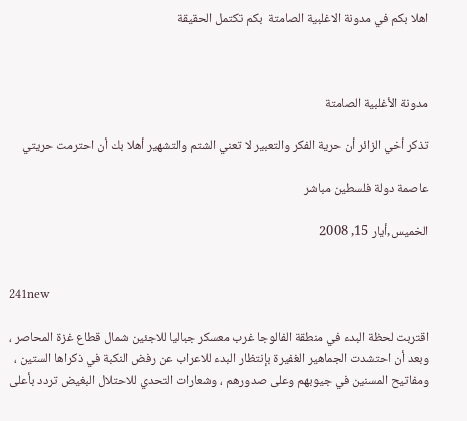اهلا بكم في مدونة الاغلبية الصامتة  بكم تكتمل الحقيقة



مدونة الأغلبية الصامتة

تذكر أخي الزائر أن حرية الفكر والتعبير لا تعني الشتم والتشهير أهلا بك أن احترمت حريتي

عاصمة دولة فلسطين مباشر

الخميس,أيار 15, 2008


241new

اقتربت لحظة البدء في منطقة الفالوجا غرب معسكر جباليا للاجئين شمال قطاع غزة المحاصر ، وبعد أن احتشدت الجماهير الغفيرة بإنتظار البدء للاعراب عن رفض النكبة في ذكراها الستين ، ومفاتيح المسنين في جيوبهم وعلى صدورهم ، وشعارات التحدي للاحتلال البغيض تردد بأعلى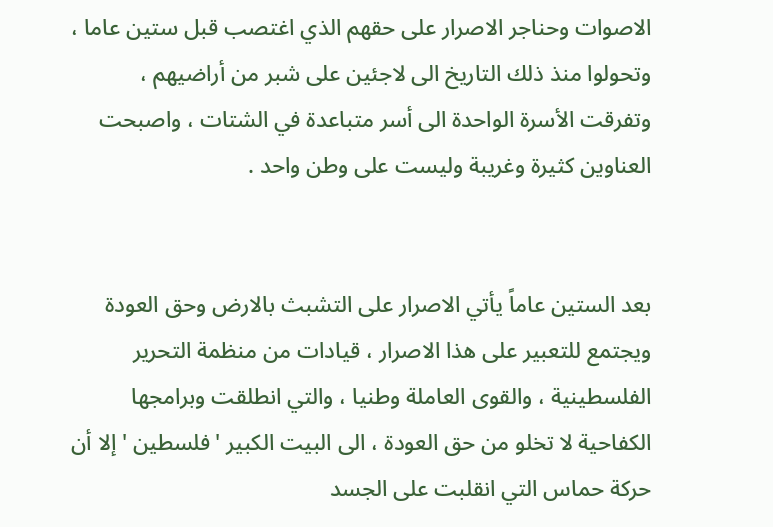الاصوات وحناجر الاصرار على حقهم الذي اغتصب قبل ستين عاما ، وتحولوا منذ ذلك التاريخ الى لاجئين على شبر من أراضيهم ، وتفرقت الأسرة الواحدة الى أسر متباعدة في الشتات ، واصبحت العناوين كثيرة وغريبة وليست على وطن واحد .


بعد الستين عاماً يأتي الاصرار على التشبث بالارض وحق العودة ويجتمع للتعبير على هذا الاصرار ، قيادات من منظمة التحرير الفلسطينية ، والقوى العاملة وطنيا ، والتي انطلقت وبرامجها الكفاحية لا تخلو من حق العودة ، الى البيت الكبير 'فلسطين ' إلا أن حركة حماس التي انقلبت على الجسد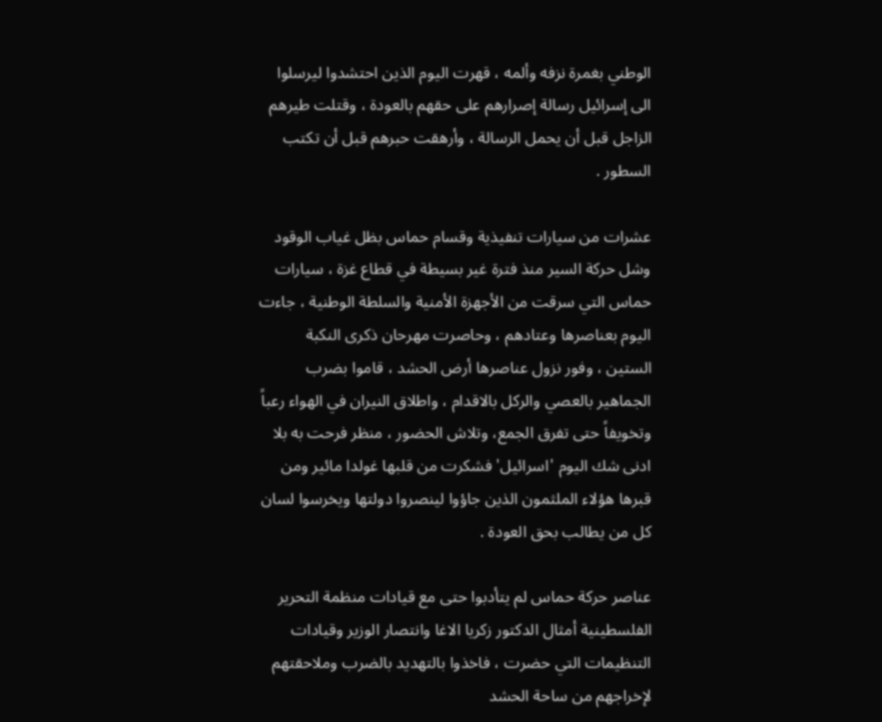الوطني بغمرة نزفه وألمه ، قهرت اليوم الذين احتشدوا ليرسلوا الى إسرائيل رسالة إصرارهم على حقهم بالعودة ، وقتلت طيرهم الزاجل قبل أن يحمل الرسالة ، وأرهقت حبرهم قبل أن تكتب السطور .

عشرات من سيارات تنفيذية وقسام حماس بظل غياب الوقود وشل حركة السير منذ فترة غير بسيطة في قطاع غزة ، سيارات حماس التي سرقت من الأجهزة الأمنية والسلطة الوطنية ، جاءت اليوم بعناصرها وعتادهم ، وحاصرت مهرحان ذكرى النكبة الستين ، وفور نزول عناصرها أرض الحشد ، قاموا بضرب الجماهير بالعصي والركل بالاقدام ، واطلاق النيران في الهواء رعباً وتخويفاً حتى تفرق الجمع، وتلاش الحضور ، منظر فرحت به بلا ادنى شك اليوم 'اسرائيل' فشكرت من قلبها غولدا مائير ومن قبرها هؤلاء الملثمون الذين جاؤوا لينصروا دولتها ويخرسوا لسان كل من يطالب بحق العودة .

عناصر حركة حماس لم يتأدبوا حتى مع قيادات منظمة التحرير الفلسطينية أمثال الدكتور زكريا الاغا وانتصار الوزير وقيادات التنظيمات التي حضرت ، فاخذوا بالتهديد بالضرب وملاحقتهم لإخراجهم من ساحة الحشد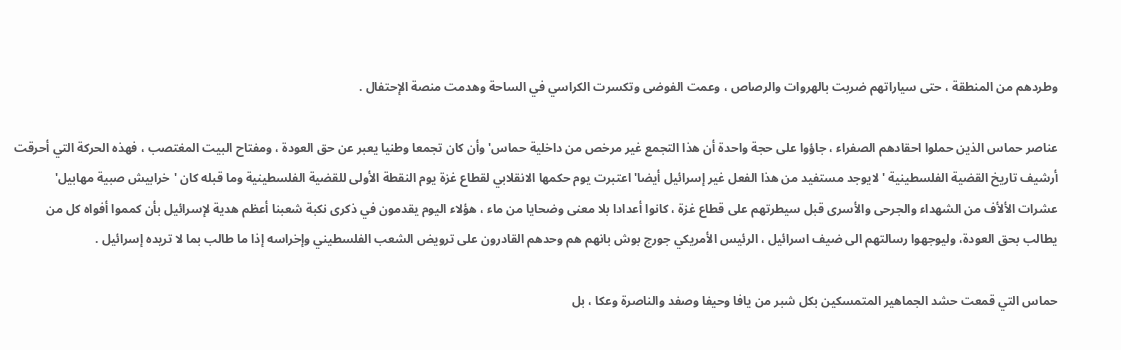وطردهم من المنطقة ، حتى سياراتهم ضربت بالهروات والرصاص ، وعمت الفوضى وتكسرت الكراسي في الساحة وهدمت منصة الإحتفال .

عناصر حماس الذين حملوا احقادهم الصفراء ، جاؤوا على حجة واحدة أن هذا التجمع غير مرخص من داخلية حماس' وأن كان تجمعا وطنيا يعبر عن حق العودة ، ومفتاح البيت المغتصب ، فهذه الحركة التي أحرقت أرشيف تاريخ القضية الفلسطينية ' لايوجد مستفيد من هذا الفعل غير إسرائيل أيضا' اعتبرت يوم حكمها الانقلابي لقطاع غزة يوم النقطة الأولى للقضية الفلسطينية وما قبله كان 'خرابيش صبية مهابيل' عشرات الألأف من الشهداء والجرحى والأسرى قبل سيطرتهم على قطاع غزة ، كانوا أعدادا بلا معنى وضحايا من ماء ، هؤلاء اليوم يقدمون في ذكرى نكبة شعبنا أعظم هدية لإسرائيل بأن كمموا أفواه كل من يطالب بحق العودة، وليوجهوا رسالتهم الى ضيف اسرائيل ، الرئيس الأمريكي جورج بوش بانهم هم وحدهم القادرون على ترويض الشعب الفلسطيني وإخراسه إذا ما طالب بما لا تريده إسرائيل .

حماس التي قمعت حشد الجماهير المتمسكين بكل شبر من يافا وحيفا وصفد والناصرة وعكا ، بل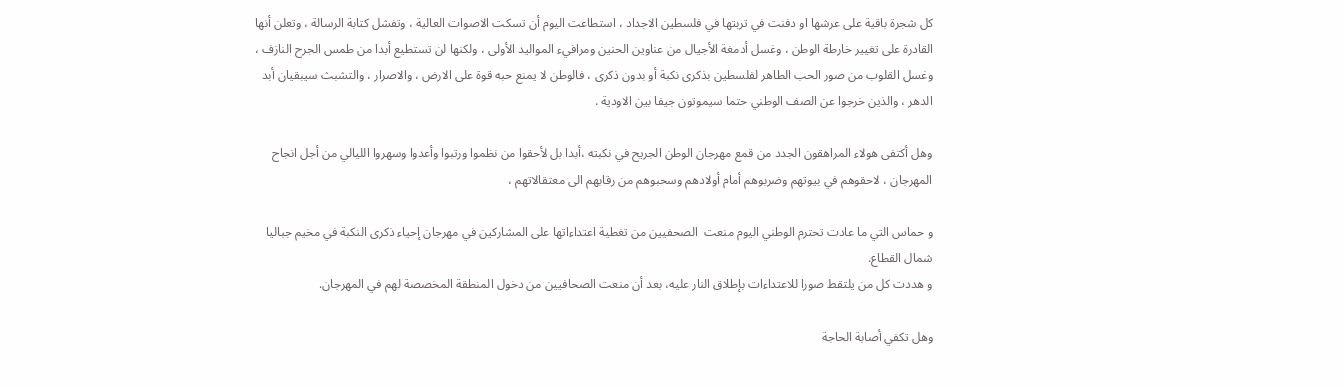كل شجرة باقية على عرشها او دفنت في تربتها في فلسطين الاجداد ، استطاعت اليوم أن تسكت الاصوات العالية ، وتفشل كتابة الرسالة ، وتعلن أنها القادرة على تغيير خارطة الوطن ، وغسل أدمغة الأجيال من عناوين الحنين ومرافيء المواليد الأولى ، ولكنها لن تستطيع أبدا من طمس الجرح النازف ، وغسل القلوب من صور الحب الطاهر لفلسطين بذكرى نكبة أو بدون ذكرى ، فالوطن لا يمنع حبه قوة على الارض ، والاصرار ، والتشبث سيبقيان أبد الدهر ، والذين خرجوا عن الصف الوطني حتما سيموتون جيفا بين الاودية .

وهل أكتفى هولاء المراهقون الجدد من قمع مهرجان الوطن الجريح في نكبته ،أبدا بل لأحقوا من نظموا ورتبوا وأعدوا وسهروا الليالي من أجل انجاح المهرجان ، لاحقوهم في بيوتهم وضربوهم أمام أولادهم وسحبوهم من رقابهم الى معتقالاتهم ،

و حماس التي ما عادت تحترم الوطني اليوم منعت  الصحفيين من تغطية اعتداءاتها على المشاركين في مهرجان إحياء ذكرى النكبة في مخيم جباليا شمال القطاع.
و هددت كل من يلتقط صورا للاعتداءات بإطلاق النار عليه، بعد أن منعت الصحافيين من دخول المنطقة المخصصة لهم في المهرجان.

وهل تكفي أصابة الحاجة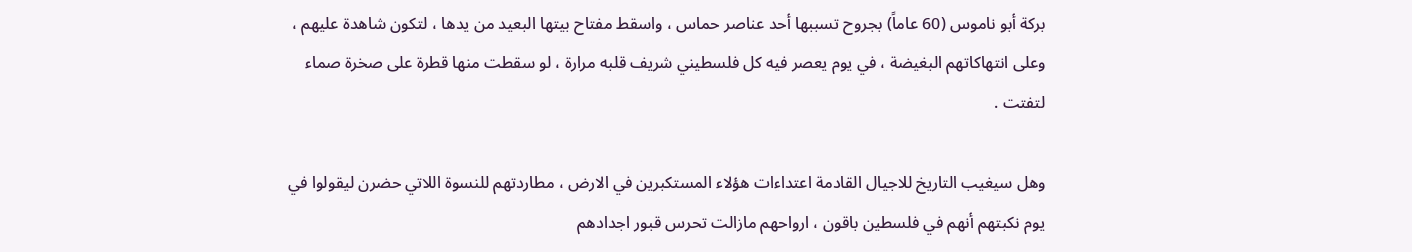بركة أبو ناموس (60 عاماً) بجروح تسببها أحد عناصر حماس ، واسقط مفتاح بيتها البعيد من يدها ، لتكون شاهدة عليهم ،  وعلى انتهاكاتهم البغيضة ، في يوم يعصر فيه كل فلسطيني شريف قلبه مرارة ، لو سقطت منها قطرة على صخرة صماء لتفتت .

وهل سيغيب التاريخ للاجيال القادمة اعتداءات هؤلاء المستكبرين في الارض ، مطاردتهم للنسوة اللاتي حضرن ليقولوا في يوم نكبتهم أنهم في فلسطين باقون ، ارواحهم مازالت تحرس قبور اجدادهم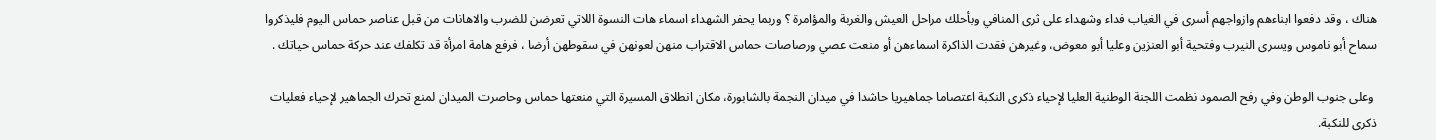هناك ، وقد دفعوا ابناءهم وازواجهم أسرى في الغياب فداء وشهداء على ثرى المنافي وبأحلك مراحل العيش والغربة والمؤامرة ؟ وربما يحفر الشهداء اسماء هات النسوة اللاتي تعرضن للضرب والاهانات من قبل عناصر حماس اليوم فليذكروا سماح أبو ناموس ويسرى النيرب وفتحية أبو العنزين وعليا أبو معوض، وغيرهن فقدت الذاكرة اسماءهن أو منعت عصي ورصاصات حماس الاقتراب منهن لعونهن في سقوطهن أرضا ، فرفع هامة امرأة قد تكلفك عند حركة حماس حياتك .

 وعلى جنوب الوطن وفي رفح الصمود نظمت اللجنة الوطنية العليا لإحياء ذكرى النكبة اعتصاما جماهيريا حاشدا في ميدان النجمة بالشابورة، مكان انطلاق المسيرة التي منعتها حماس وحاصرت الميدان لمنع تحرك الجماهير لإحياء فعليات ذكرى للنكبة.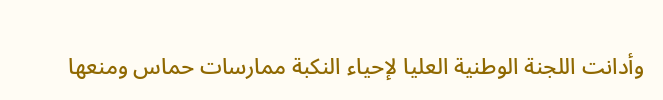وأدانت اللجنة الوطنية العليا لإحياء النكبة ممارسات حماس ومنعها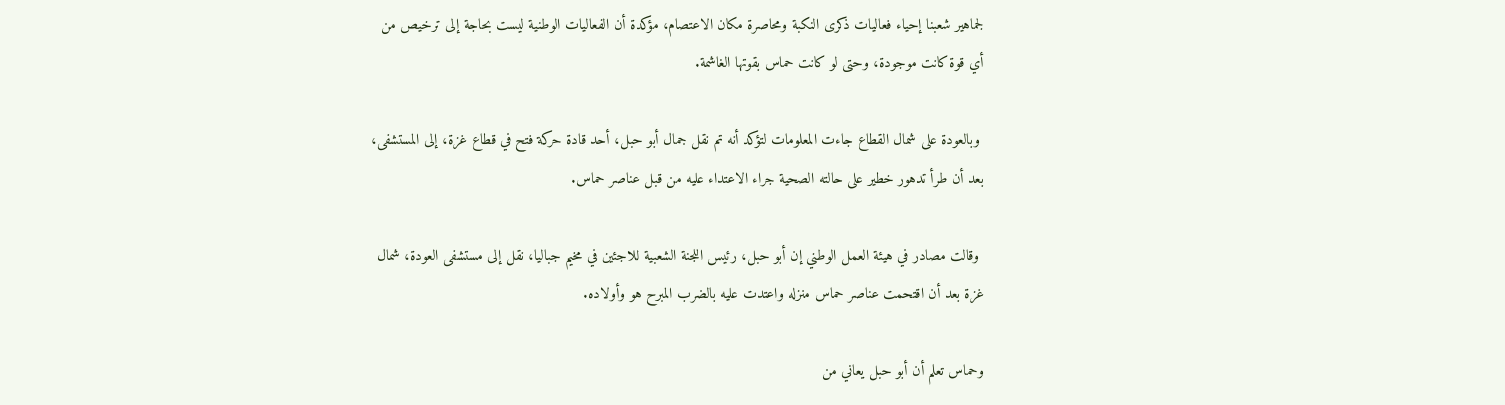لجماهير شعبنا إحياء فعاليات ذكرى النكبة ومحاصرة مكان الاعتصام، مؤكدة أن الفعاليات الوطنية ليست بحاجة إلى ترخيص من أي قوة كانت موجودة، وحتى لو كانت حماس بقوتها الغاشمة.

 وبالعودة على شمال القطاع جاءت المعلومات لتؤكد أنه تم نقل جمال أبو حبل، أحد قادة حركة فتح في قطاع غزة، إلى المستشفى، بعد أن طرأ تدهور خطير على حالته الصحية جراء الاعتداء عليه من قبل عناصر حماس.

 وقالت مصادر في هيئة العمل الوطني إن أبو حبل، رئيس اللجنة الشعبية للاجئين في مخيم جباليا، نقل إلى مستشفى العودة، شمال غزة بعد أن اقتحمت عناصر حماس منزله واعتدت عليه بالضرب المبرح هو وأولاده.

وحماس تعلم أن أبو حبل يعاني من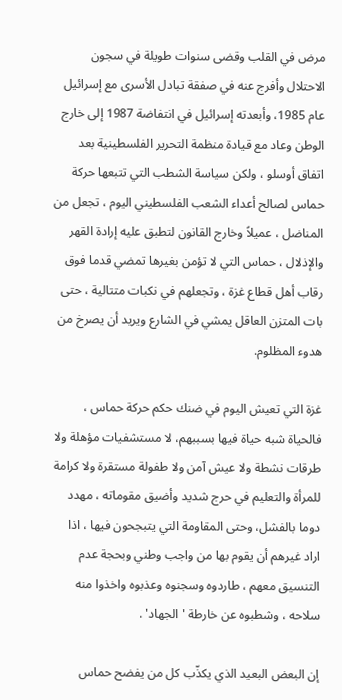مرض في القلب وقضى سنوات طويلة في سجون الاحتلال وأفرج عنه في صفقة تبادل الأسرى مع إسرائيل عام 1985، وأبعدته إسرائيل في انتفاضة 1987 إلى خارج الوطن وعاد مع قيادة منظمة التحرير الفلسطينية بعد اتفاق أوسلو ، ولكن سياسة الشطب التي تتبعها حركة حماس لصالح أعداء الشعب الفلسطيني اليوم ، تجعل من المناضل ، عميلاً وخارج القانون لتطبق عليه إرادة القهر والإذلال ، حماس التي لا تؤمن بغيرها تمضي قدما فوق رقاب أهل قطاع غزة ، وتجعلهم في نكبات متتالية ، حتى بات المتزن العاقل يمشي في الشارع ويريد أن يصرخ من هدوء المظلوم.

غزة التي تعيش اليوم في ضنك حكم حركة حماس ، فالحياة شبه حياة فيها بسببهم، لا مستشفيات مؤهلة ولا طرقات نشطة ولا عيش آمن ولا طفولة مستقرة ولا كرامة للمرأة والتعليم في حرج شديد وأضيق مقوماته ، مهدد دوما بالفشل، وحتى المقاومة التي يتبجحون فيها ، اذا اراد غيرهم أن يقوم بها من واجب وطني وبحجة عدم التنسيق معهم ، طاردوه وسجنوه وعذبوه واخذوا منه سلاحه ، وشطبوه عن خارطة 'الجهاد' .

إن البعض البعيد الذي يكذّب كل من يفضح حماس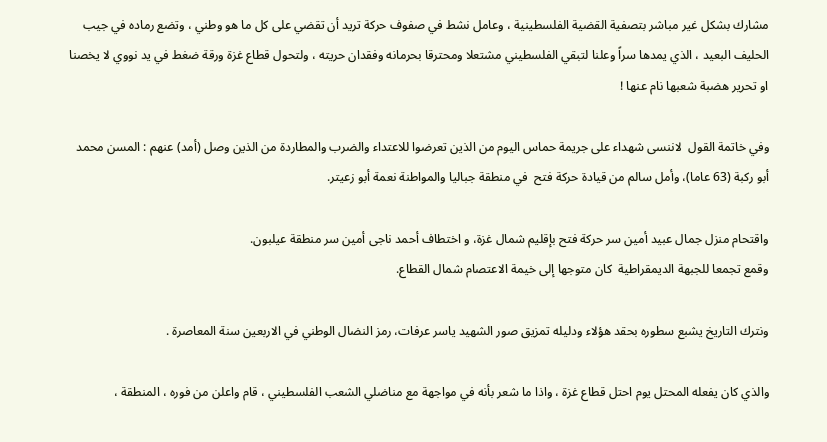مشارك بشكل غير مباشر بتصفية القضية الفلسطينية ، وعامل نشط في صفوف حركة تريد أن تقضي على كل ما هو وطني ، وتضع رماده في جيب الحليف البعيد ، الذي يمدها سراً وعلنا لتبقي الفلسطيني مشتعلا ومحترقا بحرمانه وفقدان حريته ، ولتحول قطاع غزة ورقة ضغط في يد نووي لا يخصنا او تحرير هضبة شعبها نام عنها !

وفي خاتمة القول  لاننسى شهداء على جريمة حماس اليوم من الذين تعرضوا للاعتداء والضرب والمطاردة من الذين وصل (أمد) عنهم : المسن محمد أبو ركبة (63 عاما)، وأمل سالم من قيادة حركة فتح  في منطقة جباليا والمواطنة نعمة أبو زعيتر.

واقتحام منزل جمال عبيد أمين سر حركة فتح بإقليم شمال غزة، و اختطاف أحمد ناجى أمين سر منطقة عيلبون.
وقمع تجمعا للجبهة الديمقراطية  كان متوجها إلى خيمة الاعتصام شمال القطاع.

ونترك التاريخ يشبع سطوره بحقد هؤلاء ودليله تمزيق صور الشهيد ياسر عرفات، رمز النضال الوطني في الاربعين سنة المعاصرة .

والذي كان يفعله المحتل يوم احتل قطاع غزة ، واذا ما شعر بأنه في مواجهة مع مناضلي الشعب الفلسطيني ، قام واعلن من فوره ، المنطقة ،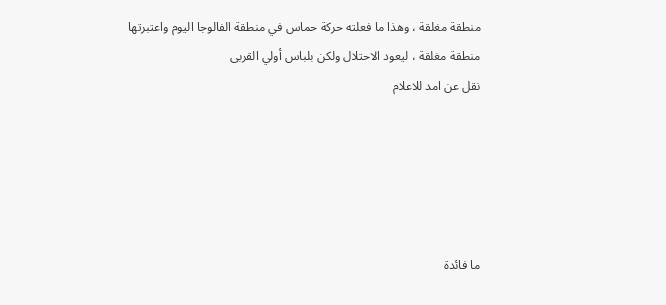منطقة مغلقة ، وهذا ما فعلته حركة حماس في منطقة الفالوجا اليوم واعتبرتها منطقة مغلقة ، ليعود الاحتلال ولكن بلباس أولي القربى
نقل عن امد للاعلام





ما فائدة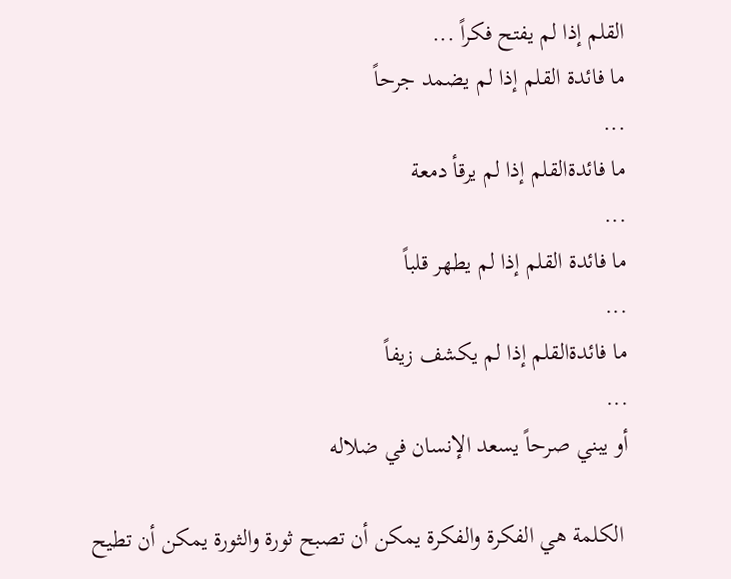القلم إذا لم يفتح فكراً ...
ما فائدة القلم إذا لم يضمد جرحاً
...
ما فائدةالقلم إذا لم يرقأ دمعة
...
ما فائدة القلم إذا لم يطهر قلباً
...
ما فائدةالقلم إذا لم يكشف زيفاً
...
أو يبني صرحاً يسعد الإنسان في ضلاله

 الكلمة هي الفكرة والفكرة يمكن أن تصبح ثورة والثورة يمكن أن تطيح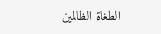الطغاة الظالمين